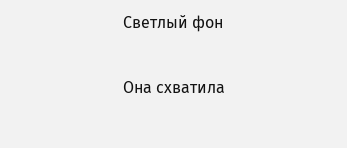Светлый фон

Она схватила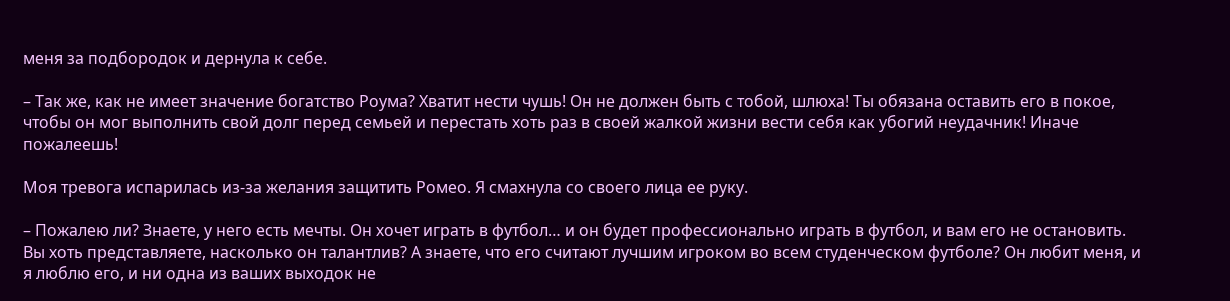меня за подбородок и дернула к себе.

– Так же, как не имеет значение богатство Роума? Хватит нести чушь! Он не должен быть с тобой, шлюха! Ты обязана оставить его в покое, чтобы он мог выполнить свой долг перед семьей и перестать хоть раз в своей жалкой жизни вести себя как убогий неудачник! Иначе пожалеешь!

Моя тревога испарилась из-за желания защитить Ромео. Я смахнула со своего лица ее руку.

– Пожалею ли? Знаете, у него есть мечты. Он хочет играть в футбол… и он будет профессионально играть в футбол, и вам его не остановить. Вы хоть представляете, насколько он талантлив? А знаете, что его считают лучшим игроком во всем студенческом футболе? Он любит меня, и я люблю его, и ни одна из ваших выходок не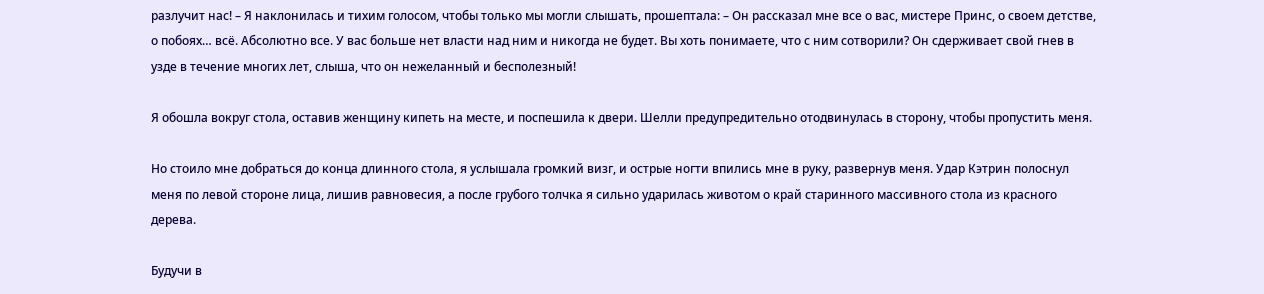разлучит нас! – Я наклонилась и тихим голосом, чтобы только мы могли слышать, прошептала: – Он рассказал мне все о вас, мистере Принс, о своем детстве, о побоях… всё. Абсолютно все. У вас больше нет власти над ним и никогда не будет. Вы хоть понимаете, что с ним сотворили? Он сдерживает свой гнев в узде в течение многих лет, слыша, что он нежеланный и бесполезный!

Я обошла вокруг стола, оставив женщину кипеть на месте, и поспешила к двери. Шелли предупредительно отодвинулась в сторону, чтобы пропустить меня.

Но стоило мне добраться до конца длинного стола, я услышала громкий визг, и острые ногти впились мне в руку, развернув меня. Удар Кэтрин полоснул меня по левой стороне лица, лишив равновесия, а после грубого толчка я сильно ударилась животом о край старинного массивного стола из красного дерева.

Будучи в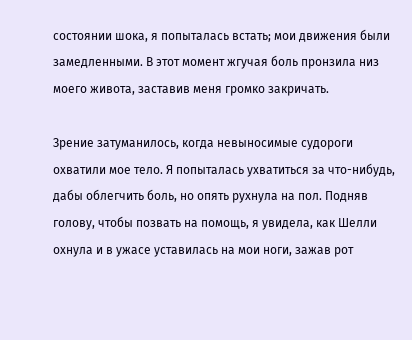состоянии шока, я попыталась встать; мои движения были замедленными. В этот момент жгучая боль пронзила низ моего живота, заставив меня громко закричать.

Зрение затуманилось, когда невыносимые судороги охватили мое тело. Я попыталась ухватиться за что-нибудь, дабы облегчить боль, но опять рухнула на пол. Подняв голову, чтобы позвать на помощь, я увидела, как Шелли охнула и в ужасе уставилась на мои ноги, зажав рот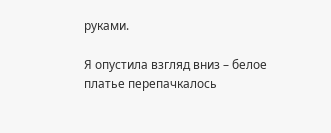руками.

Я опустила взгляд вниз – белое платье перепачкалось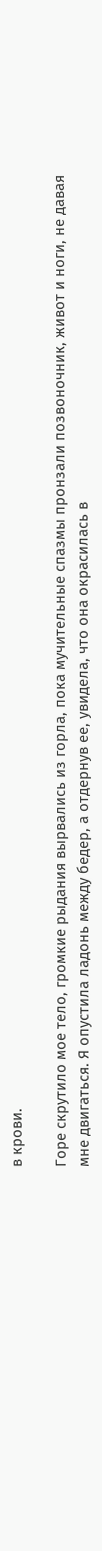в крови.

Горе скрутило мое тело, громкие рыдания вырвались из горла, пока мучительные спазмы пронзали позвоночник, живот и ноги, не давая мне двигаться. Я опустила ладонь между бедер, а отдернув ее, увидела, что она окрасилась в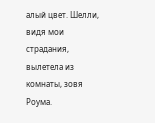алый цвет. Шелли, видя мои страдания, вылетела из комнаты, зовя Роума.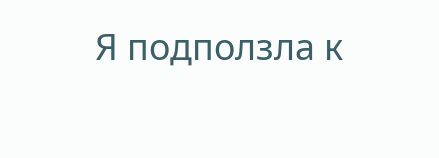Я подползла к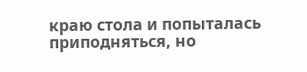краю стола и попыталась приподняться, но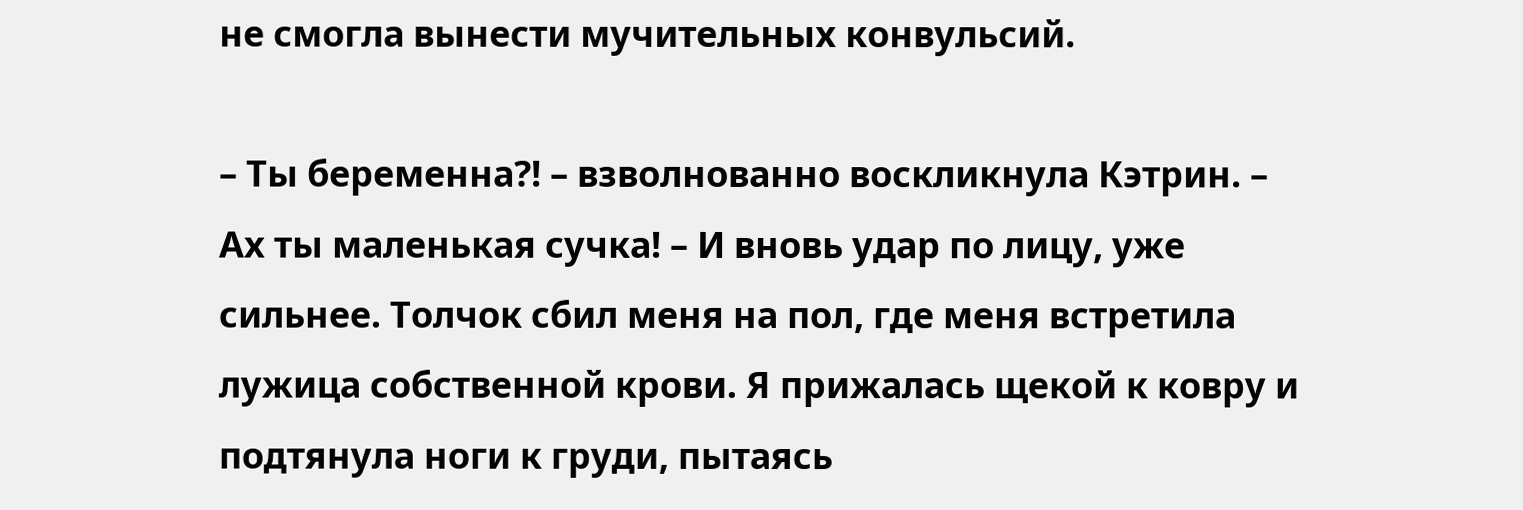не смогла вынести мучительных конвульсий.

– Ты беременна?! – взволнованно воскликнула Кэтрин. – Ах ты маленькая сучка! – И вновь удар по лицу, уже сильнее. Толчок сбил меня на пол, где меня встретила лужица собственной крови. Я прижалась щекой к ковру и подтянула ноги к груди, пытаясь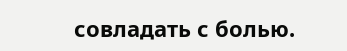совладать с болью.